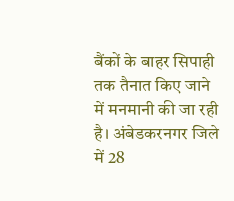बैंकों के बाहर सिपाही तक तैनात किए जाने में मनमानी की जा रही है। अंबेडकरनगर जिले में 28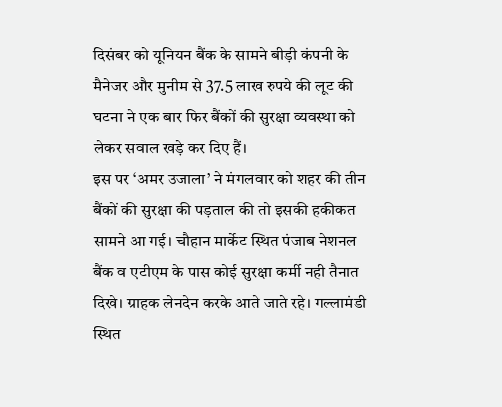दिसंबर को यूनियन बैंक के सामने बीड़ी कंपनी के मैनेजर और मुनीम से 37.5 लाख रुपये की लूट की घटना ने एक बार फिर बैंकों की सुरक्षा व्यवस्था को लेकर सवाल खड़े कर दिए हैं।
इस पर ‘अमर उजाला’ ने मंगलवार को शहर की तीन बैंकों की सुरक्षा की पड़ताल की तो इसकी हकीकत सामने आ गई। चौहान मार्केट स्थित पंजाब नेशनल बैंक व एटीएम के पास कोई सुरक्षा कर्मी नही तैनात दिखे। ग्राहक लेनदेन करके आते जाते रहे। गल्लामंडी स्थित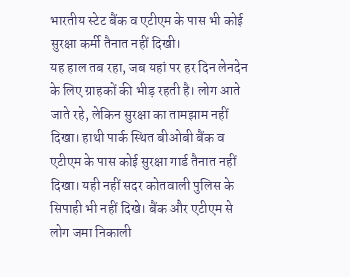भारतीय स्टेट बैंक व एटीएम के पास भी कोई सुरक्षा कर्मी तैनात नहीं दिखी।
यह हाल तब रहा, जब यहां पर हर दिन लेनदेन के लिए ग्राहकों की भीड़ रहती है। लोग आते जाते रहे, लेकिन सुरक्षा का तामझाम नहीं दिखा। हाथी पार्क स्थित बीओबी बैंक व एटीएम के पास कोई सुरक्षा गार्ड तैनात नहीं दिखा। यही नहीं सदर कोतवाली पुलिस के सिपाही भी नहीं दिखे। बैंक और एटीएम से लोग जमा निकाली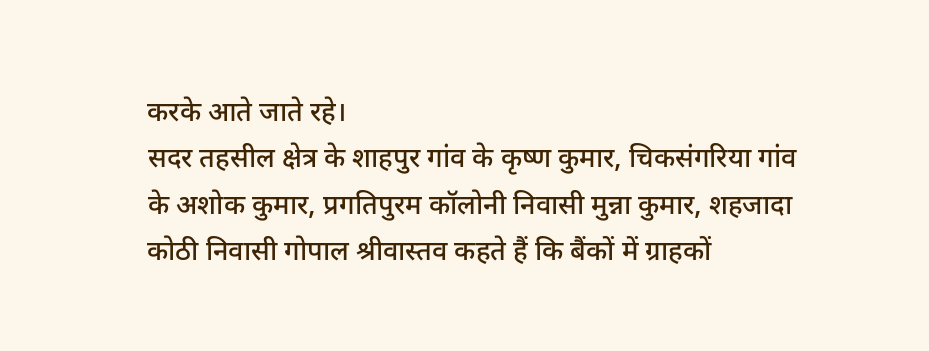करके आते जाते रहे।
सदर तहसील क्षेत्र के शाहपुर गांव के कृष्ण कुमार, चिकसंगरिया गांव के अशोक कुमार, प्रगतिपुरम कॉलोनी निवासी मुन्ना कुमार, शहजादा कोठी निवासी गोपाल श्रीवास्तव कहते हैं कि बैंकों में ग्राहकों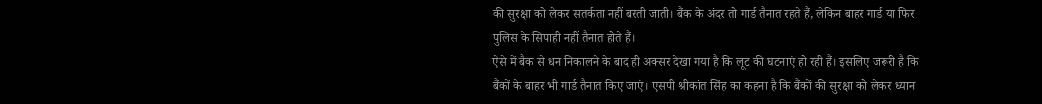की सुरक्षा को लेकर सतर्कता नहीं बरती जाती। बैंक के अंदर तो गार्ड तैनात रहते हैं, लेकिन बाहर गार्ड या फिर पुलिस के सिपाही नहीं तैनात होते हैं।
ऐसे में बैक से धन निकालने के बाद ही अक्सर देखा गया है कि लूट की घटनाएं हो रही हैं। इसलिए जरूरी है कि बैंकों के बाहर भी गार्ड तैनात किए जाएं। एसपी श्रीकांत सिंह का कहना है कि बैंकों की सुरक्षा को लेकर ध्यान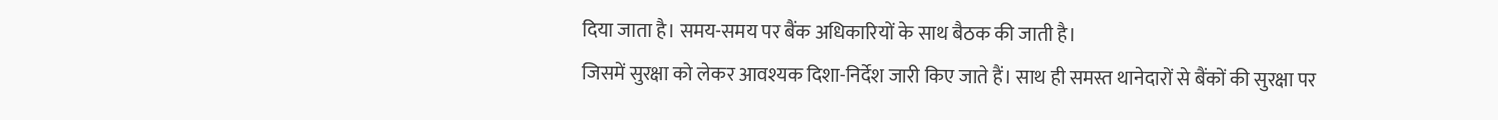दिया जाता है। समय-समय पर बैंक अधिकारियों के साथ बैठक की जाती है।
जिसमें सुरक्षा को लेकर आवश्यक दिशा-निर्देश जारी किए जाते हैं। साथ ही समस्त थानेदारों से बैंकों की सुरक्षा पर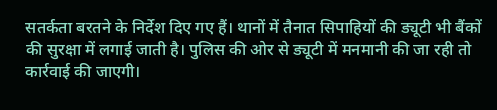सतर्कता बरतने के निर्देश दिए गए हैं। थानों में तैनात सिपाहियों की ड्यूटी भी बैंकों की सुरक्षा में लगाई जाती है। पुलिस की ओर से ड्यूटी में मनमानी की जा रही तो कार्रवाई की जाएगी।